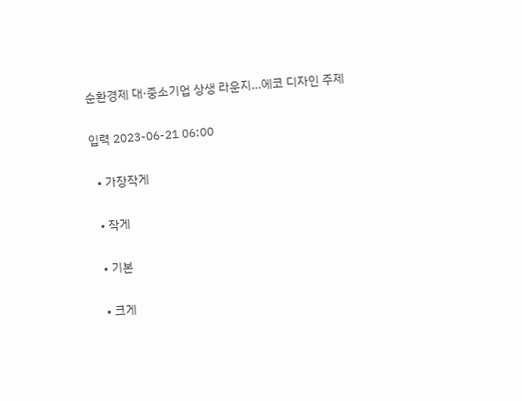순환경제 대·중소기업 상생 라운지…에코 디자인 주제

입력 2023-06-21 06:00

  • 가장작게

  • 작게

  • 기본

  • 크게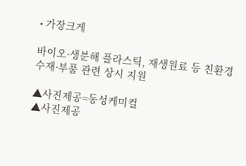• 가장크게

바이오·생분해 플라스틱, 재생원료 등 친환경 수재·부품 관련 상시 지원

▲사진제공=동성케미컬
▲사진제공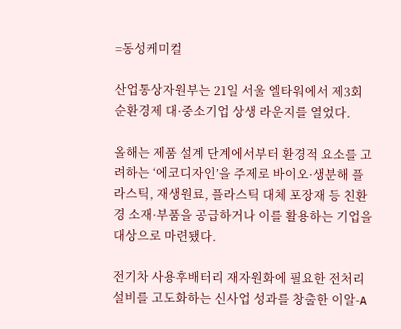=동성케미컬

산업통상자원부는 21일 서울 엘타워에서 제3회 순환경제 대·중소기업 상생 라운지를 열었다.

올해는 제품 설계 단계에서부터 환경적 요소를 고려하는 ‘에코디자인’을 주제로 바이오·생분해 플라스틱, 재생원료, 플라스틱 대체 포장재 등 친환경 소재·부품을 공급하거나 이를 활용하는 기업을 대상으로 마련됐다.

전기차 사용후배터리 재자원화에 필요한 전처리 설비를 고도화하는 신사업 성과를 창출한 이알-A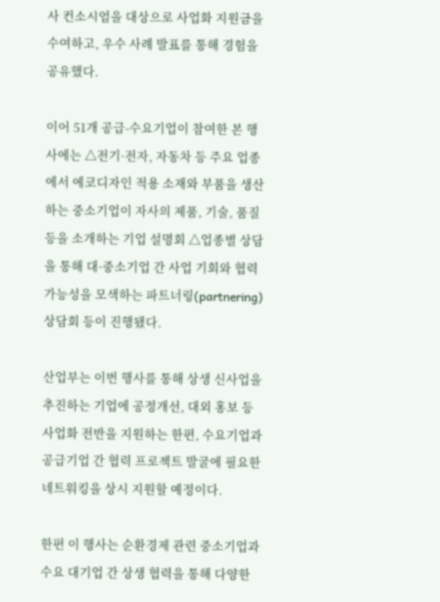사 컨소시엄을 대상으로 사업화 지원금을 수여하고, 우수 사례 발표를 통해 경험을 공유했다.

이어 51개 공급-수요기업이 참여한 본 행사에는 △전기·전자, 자동차 등 주요 업종에서 에코디자인 적용 소재와 부품을 생산하는 중소기업이 자사의 제품, 기술, 품질 등을 소개하는 기업 설명회 △업종별 상담을 통해 대·중소기업 간 사업 기회와 협력 가능성을 모색하는 파트너링(partnering) 상담회 등이 진행됐다.

산업부는 이번 행사를 통해 상생 신사업을 추진하는 기업에 공정개선, 대외 홍보 등 사업화 전반을 지원하는 한편, 수요기업과 공급기업 간 협력 프로젝트 발굴에 필요한 네트워킹을 상시 지원할 예정이다.

한편 이 행사는 순환경제 관련 중소기업과 수요 대기업 간 상생 협력을 통해 다양한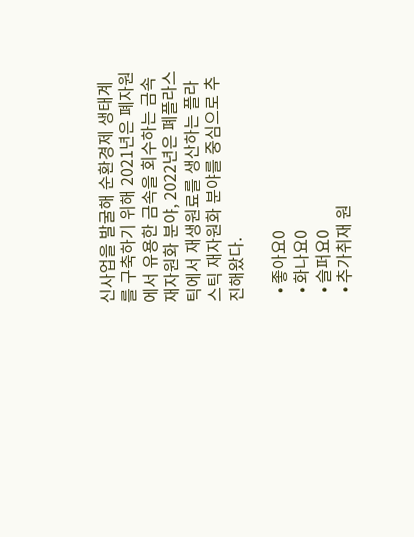신사업을 발굴해 순환경제 생태계를 구축하기 위해 2021년은 폐자원에서 유용한 금속을 회수하는 금속 재자원화 분야, 2022년은 폐플라스틱에서 재생원료를 생산하는 플라스틱 재자원화 분야를 중심으로 추진해왔다.

  • 좋아요0
  • 화나요0
  • 슬퍼요0
  • 추가취재 원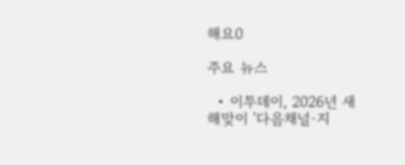해요0

주요 뉴스

  • 이투데이, 2026년 새해맞이 '다음채널·지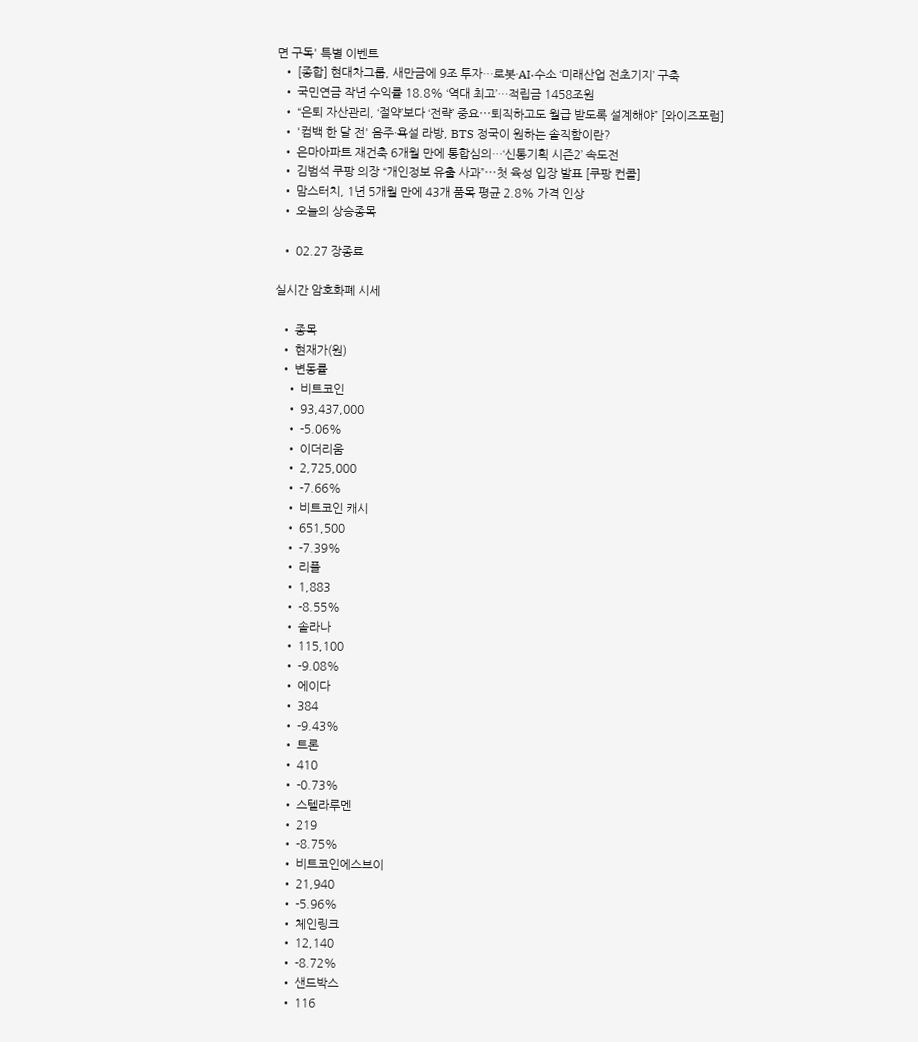면 구독' 특별 이벤트
  • [종합] 현대차그룹, 새만금에 9조 투자…로봇·AI·수소 ‘미래산업 전초기지’ 구축
  • 국민연금 작년 수익률 18.8% ‘역대 최고’…적립금 1458조원
  • “은퇴 자산관리, ‘절약’보다 ‘전략’ 중요⋯퇴직하고도 월급 받도록 설계해야” [와이즈포럼]
  • '컴백 한 달 전' 음주·욕설 라방, BTS 정국이 원하는 솔직함이란?
  • 은마아파트 재건축 6개월 만에 통합심의…‘신통기획 시즌2’ 속도전
  • 김범석 쿠팡 의장 “개인정보 유출 사과”⋯첫 육성 입장 발표 [쿠팡 컨콜]
  • 맘스터치, 1년 5개월 만에 43개 품목 평균 2.8% 가격 인상
  • 오늘의 상승종목

  • 02.27 장종료

실시간 암호화폐 시세

  • 종목
  • 현재가(원)
  • 변동률
    • 비트코인
    • 93,437,000
    • -5.06%
    • 이더리움
    • 2,725,000
    • -7.66%
    • 비트코인 캐시
    • 651,500
    • -7.39%
    • 리플
    • 1,883
    • -8.55%
    • 솔라나
    • 115,100
    • -9.08%
    • 에이다
    • 384
    • -9.43%
    • 트론
    • 410
    • -0.73%
    • 스텔라루멘
    • 219
    • -8.75%
    • 비트코인에스브이
    • 21,940
    • -5.96%
    • 체인링크
    • 12,140
    • -8.72%
    • 샌드박스
    • 116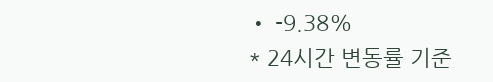• -9.38%
* 24시간 변동률 기준